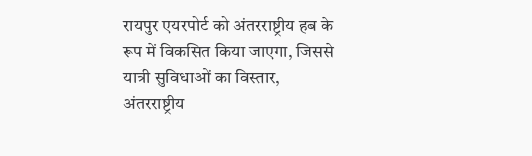रायपुर एयरपोर्ट को अंतरराष्ट्रीय हब के रूप में विकसित किया जाएगा, जिससे यात्री सुविधाओं का विस्तार, अंतरराष्ट्रीय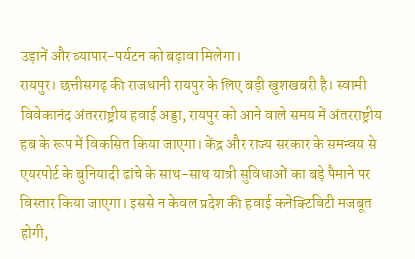उड़ानें और व्यापार-पर्यटन को बढ़ावा मिलेगा।
रायपुर। छत्तीसगढ़ की राजधानी रायपुर के लिए बड़ी खुशखबरी है। स्वामी विवेकानंद अंतरराष्ट्रीय हवाई अड्डा, रायपुर को आने वाले समय में अंतरराष्ट्रीय हब के रूप में विकसित किया जाएगा। केंद्र और राज्य सरकार के समन्वय से एयरपोर्ट के बुनियादी ढांचे के साथ-साथ यात्री सुविधाओं का बड़े पैमाने पर विस्तार किया जाएगा। इससे न केवल प्रदेश की हवाई कनेक्टिविटी मजबूत होगी,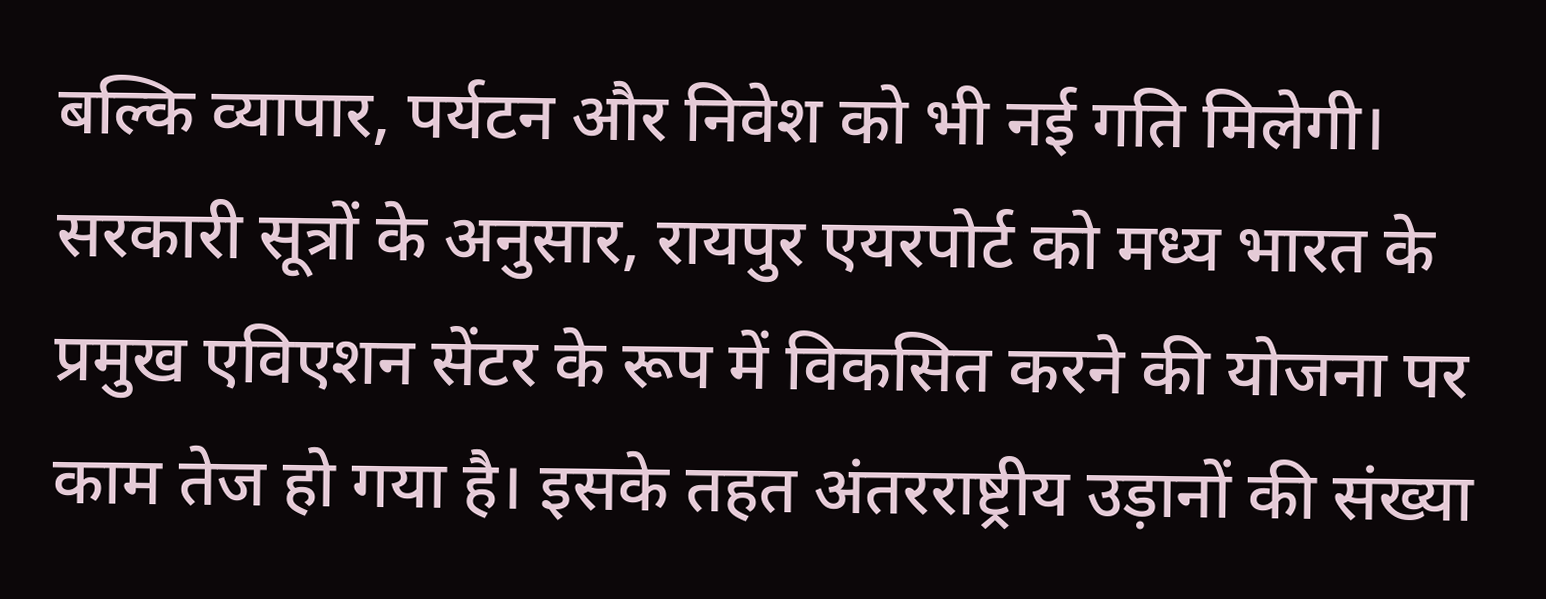बल्कि व्यापार, पर्यटन और निवेश को भी नई गति मिलेगी।
सरकारी सूत्रों के अनुसार, रायपुर एयरपोर्ट को मध्य भारत के प्रमुख एविएशन सेंटर के रूप में विकसित करने की योजना पर काम तेज हो गया है। इसके तहत अंतरराष्ट्रीय उड़ानों की संख्या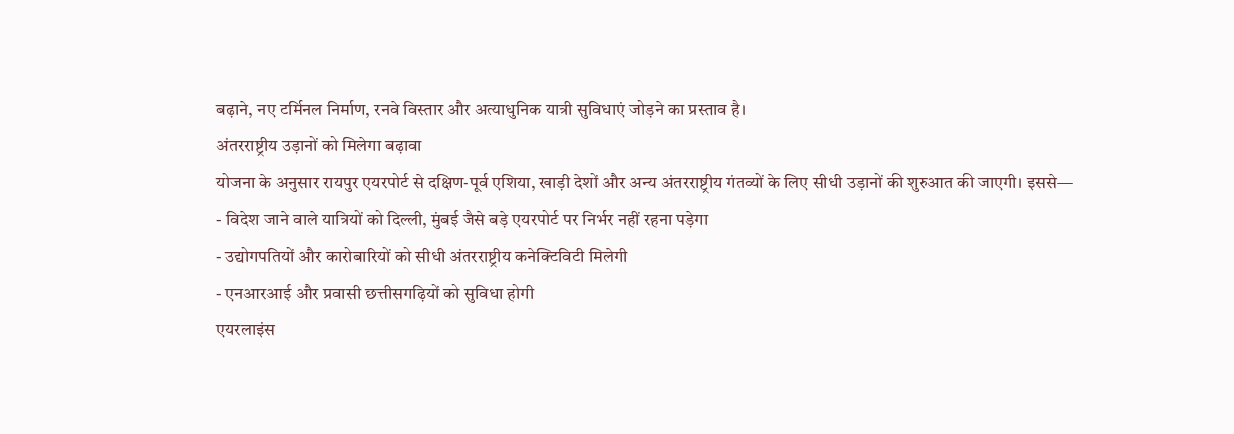बढ़ाने, नए टर्मिनल निर्माण, रनवे विस्तार और अत्याधुनिक यात्री सुविधाएं जोड़ने का प्रस्ताव है।
अंतरराष्ट्रीय उड़ानों को मिलेगा बढ़ावा
योजना के अनुसार रायपुर एयरपोर्ट से दक्षिण-पूर्व एशिया, खाड़ी देशों और अन्य अंतरराष्ट्रीय गंतव्यों के लिए सीधी उड़ानों की शुरुआत की जाएगी। इससे—
- विदेश जाने वाले यात्रियों को दिल्ली, मुंबई जैसे बड़े एयरपोर्ट पर निर्भर नहीं रहना पड़ेगा
- उद्योगपतियों और कारोबारियों को सीधी अंतरराष्ट्रीय कनेक्टिविटी मिलेगी
- एनआरआई और प्रवासी छत्तीसगढ़ियों को सुविधा होगी
एयरलाइंस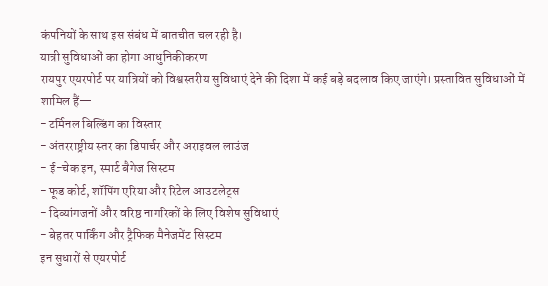कंपनियों के साथ इस संबंध में बातचीत चल रही है।
यात्री सुविधाओं का होगा आधुनिकीकरण
रायपुर एयरपोर्ट पर यात्रियों को विश्वस्तरीय सुविधाएं देने की दिशा में कई बड़े बदलाव किए जाएंगे। प्रस्तावित सुविधाओं में शामिल हैं—
- टर्मिनल बिल्डिंग का विस्तार
- अंतरराष्ट्रीय स्तर का डिपार्चर और अराइवल लाउंज
- ई-चेक इन, स्मार्ट बैगेज सिस्टम
- फूड कोर्ट, शॉपिंग एरिया और रिटेल आउटलेट्स
- दिव्यांगजनों और वरिष्ठ नागरिकों के लिए विशेष सुविधाएं
- बेहतर पार्किंग और ट्रैफिक मैनेजमेंट सिस्टम
इन सुधारों से एयरपोर्ट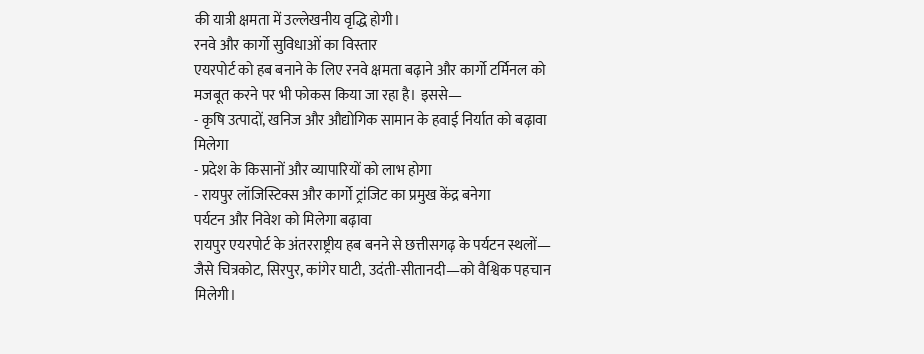की यात्री क्षमता में उल्लेखनीय वृद्धि होगी।
रनवे और कार्गो सुविधाओं का विस्तार
एयरपोर्ट को हब बनाने के लिए रनवे क्षमता बढ़ाने और कार्गो टर्मिनल को मजबूत करने पर भी फोकस किया जा रहा है। इससे—
- कृषि उत्पादों, खनिज और औद्योगिक सामान के हवाई निर्यात को बढ़ावा मिलेगा
- प्रदेश के किसानों और व्यापारियों को लाभ होगा
- रायपुर लॉजिस्टिक्स और कार्गो ट्रांजिट का प्रमुख केंद्र बनेगा
पर्यटन और निवेश को मिलेगा बढ़ावा
रायपुर एयरपोर्ट के अंतरराष्ट्रीय हब बनने से छत्तीसगढ़ के पर्यटन स्थलों—
जैसे चित्रकोट, सिरपुर, कांगेर घाटी, उदंती-सीतानदी—को वैश्विक पहचान मिलेगी।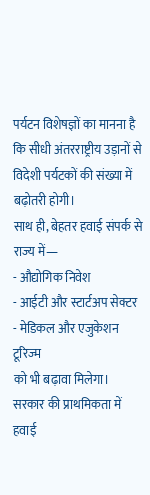पर्यटन विशेषज्ञों का मानना है कि सीधी अंतरराष्ट्रीय उड़ानों से विदेशी पर्यटकों की संख्या में बढ़ोतरी होगी।
साथ ही, बेहतर हवाई संपर्क से राज्य में—
- औद्योगिक निवेश
- आईटी और स्टार्टअप सेक्टर
- मेडिकल और एजुकेशन टूरिज्म
को भी बढ़ावा मिलेगा।
सरकार की प्राथमिकता में हवाई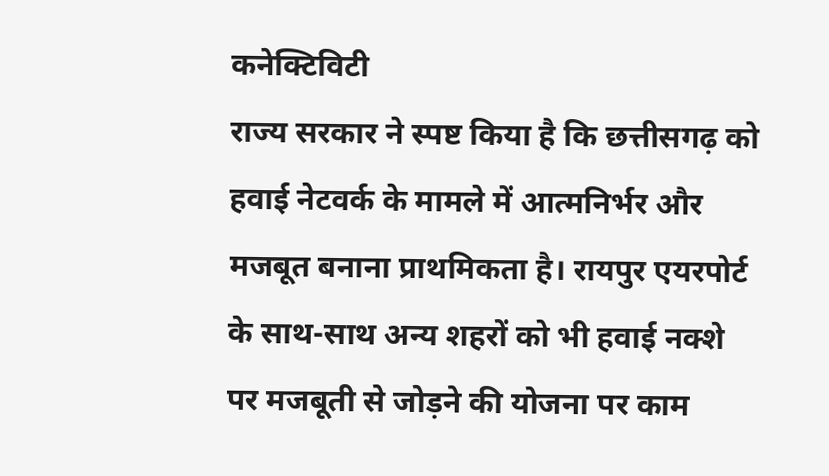कनेक्टिविटी
राज्य सरकार ने स्पष्ट किया है कि छत्तीसगढ़ को हवाई नेटवर्क के मामले में आत्मनिर्भर और मजबूत बनाना प्राथमिकता है। रायपुर एयरपोर्ट के साथ-साथ अन्य शहरों को भी हवाई नक्शे पर मजबूती से जोड़ने की योजना पर काम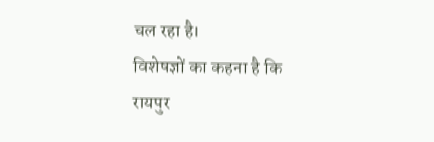चल रहा है।
विशेषज्ञों का कहना है कि रायपुर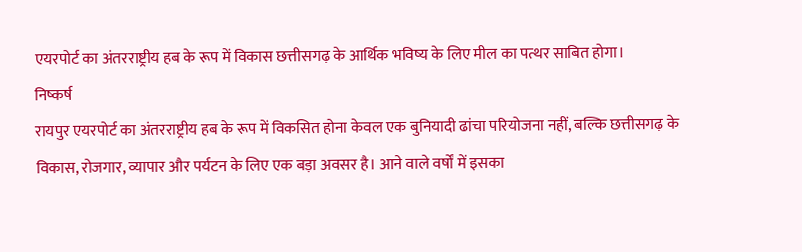एयरपोर्ट का अंतरराष्ट्रीय हब के रूप में विकास छत्तीसगढ़ के आर्थिक भविष्य के लिए मील का पत्थर साबित होगा।
निष्कर्ष
रायपुर एयरपोर्ट का अंतरराष्ट्रीय हब के रूप में विकसित होना केवल एक बुनियादी ढांचा परियोजना नहीं, बल्कि छत्तीसगढ़ के विकास, रोजगार, व्यापार और पर्यटन के लिए एक बड़ा अवसर है। आने वाले वर्षों में इसका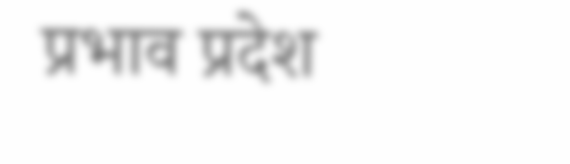प्रभाव प्रदेश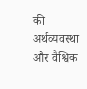की अर्थव्यवस्था और वैश्विक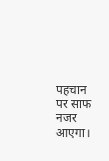पहचान पर साफ नजर आएगा।